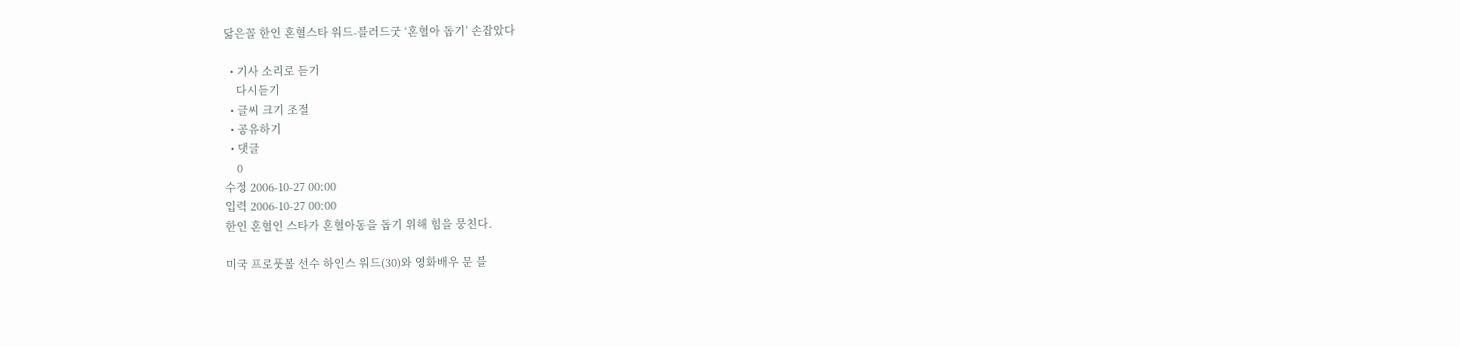닮은꼴 한인 혼혈스타 워드-블러드굿 ‘혼혈아 돕기’ 손잡았다

  • 기사 소리로 듣기
    다시듣기
  • 글씨 크기 조절
  • 공유하기
  • 댓글
    0
수정 2006-10-27 00:00
입력 2006-10-27 00:00
한인 혼혈인 스타가 혼혈아동을 돕기 위해 힘을 뭉친다.

미국 프로풋볼 선수 하인스 워드(30)와 영화배우 문 블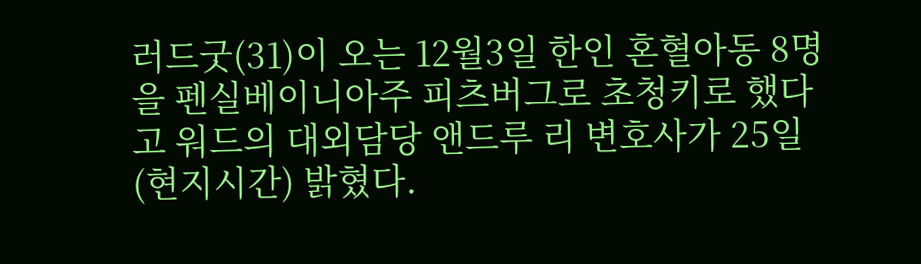러드굿(31)이 오는 12월3일 한인 혼혈아동 8명을 펜실베이니아주 피츠버그로 초청키로 했다고 워드의 대외담당 앤드루 리 변호사가 25일(현지시간) 밝혔다.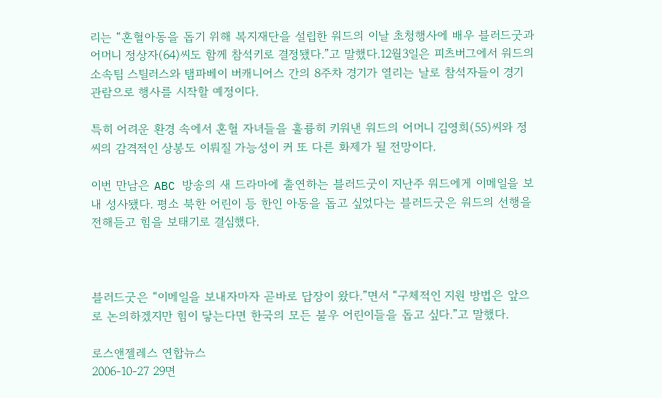리는 “혼혈아동을 돕기 위해 복지재단을 설립한 워드의 이날 초청행사에 배우 블러드굿과 어머니 정상자(64)씨도 함께 참석키로 결정됐다.”고 말했다.12월3일은 피츠버그에서 워드의 소속팀 스틸러스와 탬파베이 버캐니어스 간의 8주차 경기가 열리는 날로 참석자들이 경기 관람으로 행사를 시작할 예정이다.

특히 어려운 환경 속에서 혼혈 자녀들을 훌륭히 키워낸 워드의 어머니 김영희(55)씨와 정씨의 감격적인 상봉도 이뤄질 가능성이 커 또 다른 화제가 될 전망이다.

이번 만남은 ABC 방송의 새 드라마에 출연하는 블러드굿이 지난주 워드에게 이메일을 보내 성사됐다. 평소 북한 어린이 등 한인 아동을 돕고 싶었다는 블러드굿은 워드의 선행을 전해듣고 힘을 보태기로 결심했다.



블러드굿은 “이메일을 보내자마자 곧바로 답장이 왔다.”면서 “구체적인 지원 방법은 앞으로 논의하겠지만 힘이 닿는다면 한국의 모든 불우 어린이들을 돕고 싶다.”고 말했다.

로스앤젤레스 연합뉴스
2006-10-27 29면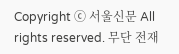Copyright ⓒ 서울신문 All rights reserved. 무단 전재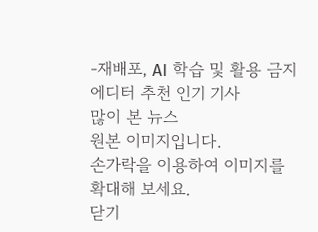-재배포, AI 학습 및 활용 금지
에디터 추천 인기 기사
많이 본 뉴스
원본 이미지입니다.
손가락을 이용하여 이미지를 확대해 보세요.
닫기